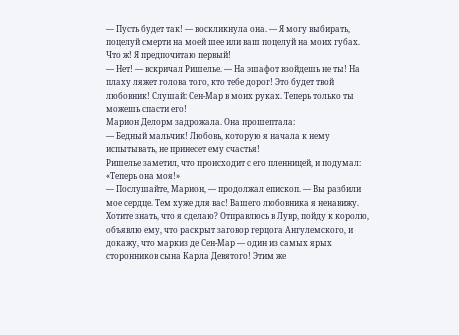— Пусть будет так! — воскликнула она. — Я могу выбирать, поцелуй смерти на моей шее или ваш поцелуй на моих губах. Что ж! Я предпочитаю первый!
— Нет! — вскричал Ришелье. — На эшафот взойдешь не ты! На плаху ляжет голова того, кто тебе дорог! Это будет твой любовник! Слушай: Сен-Мар в моих руках. Теперь только ты можешь спасти его!
Марион Делорм задрожала. Она прошептала:
— Бедный мальчик! Любовь, которую я начала к нему испытывать, не принесет ему счастья!
Ришелье заметил, что происходит с его пленницей, и подумал:
«Теперь она моя!»
— Послушайте, Марион, — продолжал епископ. — Вы разбили мое сердце. Тем хуже для вас! Вашего любовника я ненавижу. Хотите знать, что я сделаю? Отправлюсь в Лувр, пойду к королю, объявлю ему, что раскрыт заговор герцога Ангулемского, и докажу, что маркиз де Сен-Мар — один из самых ярых сторонников сына Карла Девятого! Этим же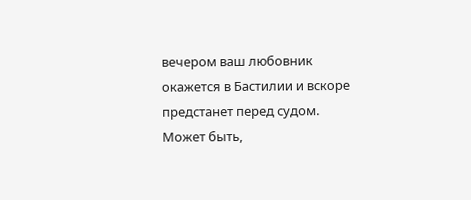вечером ваш любовник окажется в Бастилии и вскоре предстанет перед судом. Может быть,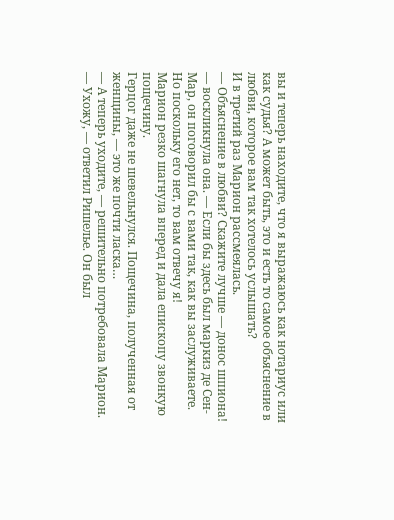вы и теперь находите, что я выражаюсь как нотариус или как судья? А может быть, это и есть то самое объяснение в любви, которое вам так хотелось услышать?
И в третий раз Марион рассмеялась.
— Объяснение в любви? Скажите лучше — донос шпиона! — воскликнула она. — Если бы здесь был маркиз де Сен-Мар, он поговорил бы с вами так, как вы заслуживаете. Но поскольку его нет, то вам отвечу я!
Марион резко шагнула вперед и дала епископу звонкую пощечину.
Герцог даже не шевельнулся. Пощечина, полученная от женщины, — это же почти ласка…
— А теперь уходите, — решительно потребовала Марион.
— Ухожу, — ответил Ришелье. Он был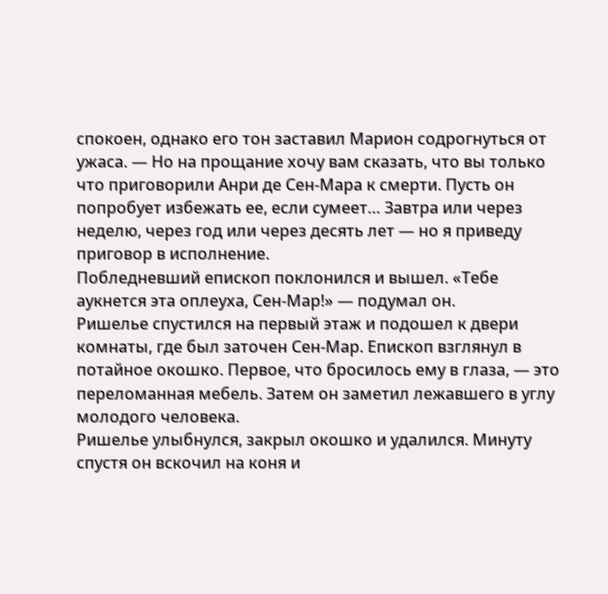спокоен, однако его тон заставил Марион содрогнуться от ужаса. — Но на прощание хочу вам сказать, что вы только что приговорили Анри де Сен-Мара к смерти. Пусть он попробует избежать ее, если сумеет… Завтра или через неделю, через год или через десять лет — но я приведу приговор в исполнение.
Побледневший епископ поклонился и вышел. «Тебе аукнется эта оплеуха, Сен-Мар!» — подумал он.
Ришелье спустился на первый этаж и подошел к двери комнаты, где был заточен Сен-Мар. Епископ взглянул в потайное окошко. Первое, что бросилось ему в глаза, — это переломанная мебель. Затем он заметил лежавшего в углу молодого человека.
Ришелье улыбнулся, закрыл окошко и удалился. Минуту спустя он вскочил на коня и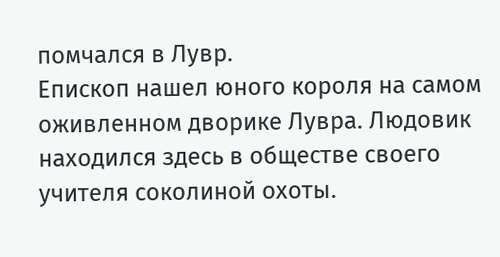помчался в Лувр.
Епископ нашел юного короля на самом оживленном дворике Лувра. Людовик находился здесь в обществе своего учителя соколиной охоты.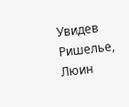Увидев Ришелье, Люин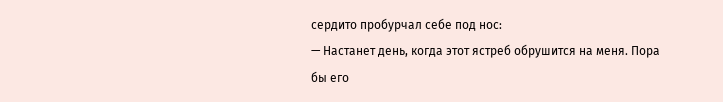сердито пробурчал себе под нос:
— Настанет день, когда этот ястреб обрушится на меня. Пора бы его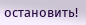остановить!